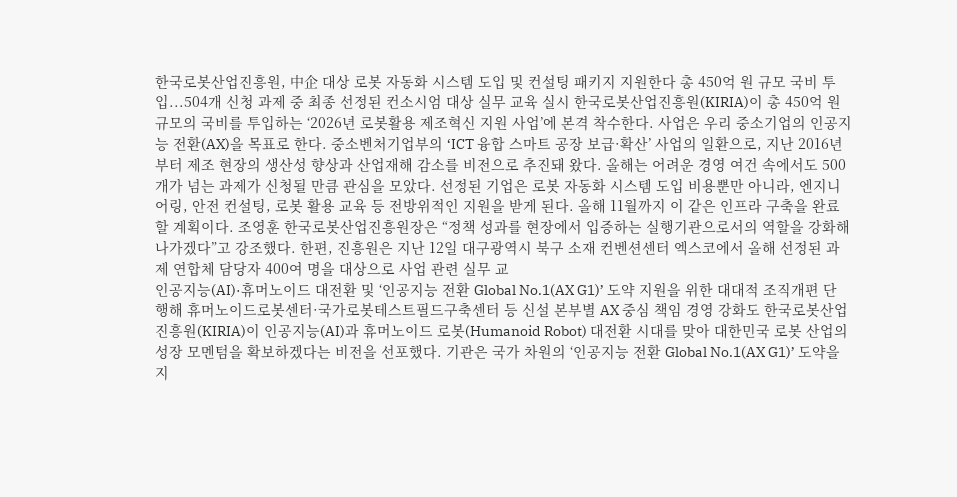한국로봇산업진흥원, 中企 대상 로봇 자동화 시스템 도입 및 컨설팅 패키지 지원한다 총 450억 원 규모 국비 투입...504개 신청 과제 중 최종 선정된 컨소시엄 대상 실무 교육 실시 한국로봇산업진흥원(KIRIA)이 총 450억 원 규모의 국비를 투입하는 ‘2026년 로봇활용 제조혁신 지원 사업’에 본격 착수한다. 사업은 우리 중소기업의 인공지능 전환(AX)을 목표로 한다. 중소벤처기업부의 ‘ICT 융합 스마트 공장 보급·확산’ 사업의 일환으로, 지난 2016년부터 제조 현장의 생산성 향상과 산업재해 감소를 비전으로 추진돼 왔다. 올해는 어려운 경영 여건 속에서도 500개가 넘는 과제가 신청될 만큼 관심을 모았다. 선정된 기업은 로봇 자동화 시스템 도입 비용뿐만 아니라, 엔지니어링, 안전 컨설팅, 로봇 활용 교육 등 전방위적인 지원을 받게 된다. 올해 11월까지 이 같은 인프라 구축을 완료할 계획이다. 조영훈 한국로봇산업진흥원장은 “정책 성과를 현장에서 입증하는 실행기관으로서의 역할을 강화해 나가겠다”고 강조했다. 한편, 진흥원은 지난 12일 대구광역시 북구 소재 컨벤션센터 엑스코에서 올해 선정된 과제 연합체 담당자 400여 명을 대상으로 사업 관련 실무 교
인공지능(AI)·휴머노이드 대전환 및 ‘인공지능 전환 Global No.1(AX G1)’ 도약 지원을 위한 대대적 조직개편 단행해 휴머노이드로봇센터·국가로봇테스트필드구축센터 등 신설 본부별 AX 중심 책임 경영 강화도 한국로봇산업진흥원(KIRIA)이 인공지능(AI)과 휴머노이드 로봇(Humanoid Robot) 대전환 시대를 맞아 대한민국 로봇 산업의 성장 모멘텀을 확보하겠다는 비전을 선포했다. 기관은 국가 차원의 ‘인공지능 전환 Global No.1(AX G1)’ 도약을 지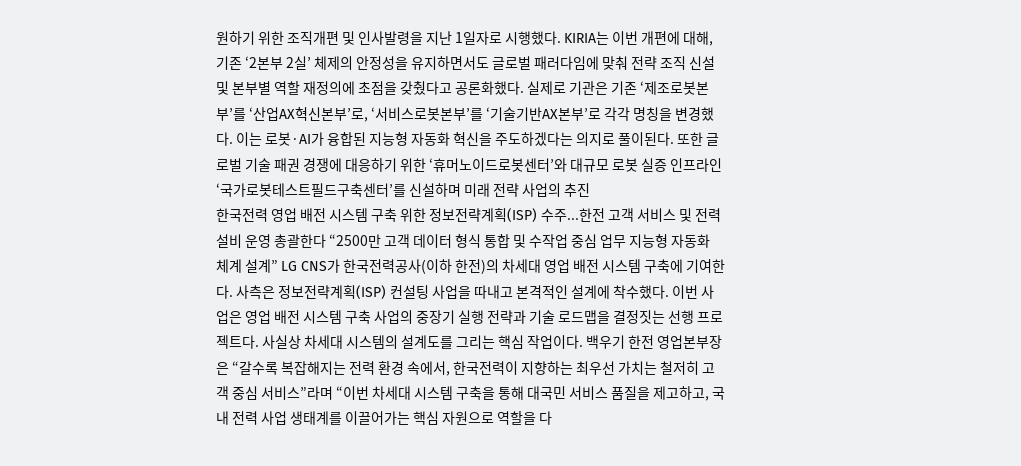원하기 위한 조직개편 및 인사발령을 지난 1일자로 시행했다. KIRIA는 이번 개편에 대해, 기존 ‘2본부 2실’ 체제의 안정성을 유지하면서도 글로벌 패러다임에 맞춰 전략 조직 신설 및 본부별 역할 재정의에 초점을 갖췄다고 공론화했다. 실제로 기관은 기존 ‘제조로봇본부’를 ‘산업AX혁신본부’로, ‘서비스로봇본부’를 ‘기술기반AX본부’로 각각 명칭을 변경했다. 이는 로봇·AI가 융합된 지능형 자동화 혁신을 주도하겠다는 의지로 풀이된다. 또한 글로벌 기술 패권 경쟁에 대응하기 위한 ‘휴머노이드로봇센터’와 대규모 로봇 실증 인프라인 ‘국가로봇테스트필드구축센터’를 신설하며 미래 전략 사업의 추진
한국전력 영업 배전 시스템 구축 위한 정보전략계획(ISP) 수주...한전 고객 서비스 및 전력 설비 운영 총괄한다 “2500만 고객 데이터 형식 통합 및 수작업 중심 업무 지능형 자동화 체계 설계” LG CNS가 한국전력공사(이하 한전)의 차세대 영업 배전 시스템 구축에 기여한다. 사측은 정보전략계획(ISP) 컨설팅 사업을 따내고 본격적인 설계에 착수했다. 이번 사업은 영업 배전 시스템 구축 사업의 중장기 실행 전략과 기술 로드맵을 결정짓는 선행 프로젝트다. 사실상 차세대 시스템의 설계도를 그리는 핵심 작업이다. 백우기 한전 영업본부장은 “갈수록 복잡해지는 전력 환경 속에서, 한국전력이 지향하는 최우선 가치는 철저히 고객 중심 서비스”라며 “이번 차세대 시스템 구축을 통해 대국민 서비스 품질을 제고하고, 국내 전력 사업 생태계를 이끌어가는 핵심 자원으로 역할을 다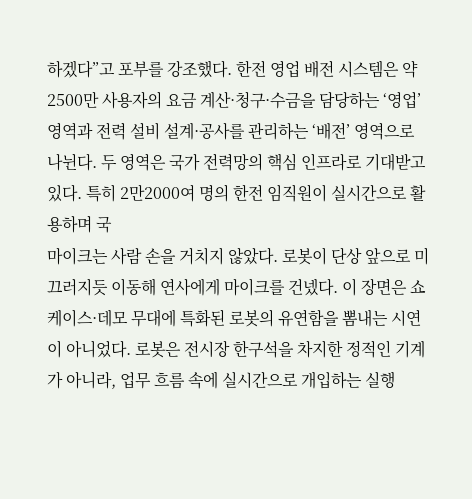하겠다”고 포부를 강조했다. 한전 영업 배전 시스템은 약 2500만 사용자의 요금 계산·청구·수금을 담당하는 ‘영업’ 영역과 전력 설비 설계·공사를 관리하는 ‘배전’ 영역으로 나뉜다. 두 영역은 국가 전력망의 핵심 인프라로 기대받고 있다. 특히 2만2000여 명의 한전 임직원이 실시간으로 활용하며 국
마이크는 사람 손을 거치지 않았다. 로봇이 단상 앞으로 미끄러지듯 이동해 연사에게 마이크를 건넸다. 이 장면은 쇼케이스·데모 무대에 특화된 로봇의 유연함을 뽐내는 시연이 아니었다. 로봇은 전시장 한구석을 차지한 정적인 기계가 아니라, 업무 흐름 속에 실시간으로 개입하는 실행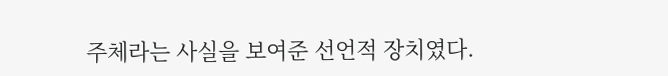주체라는 사실을 보여준 선언적 장치였다.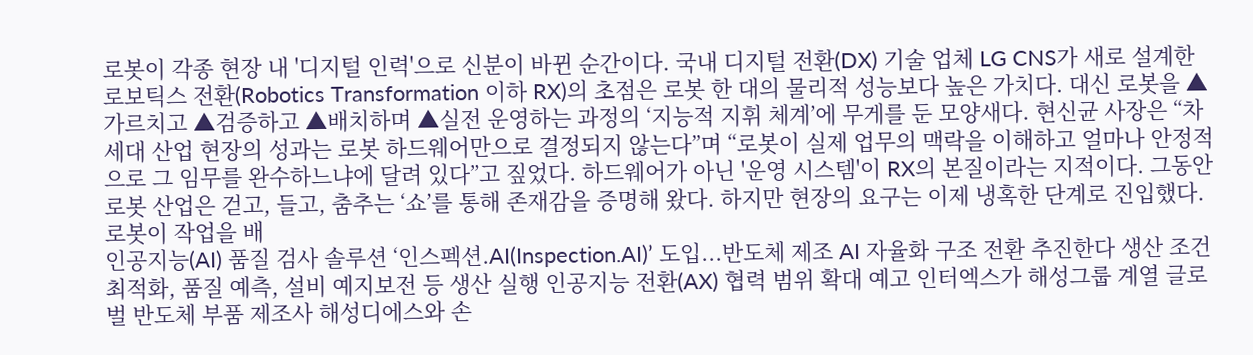로봇이 각종 현장 내 '디지털 인력'으로 신분이 바뀐 순간이다. 국내 디지털 전환(DX) 기술 업체 LG CNS가 새로 설계한 로보틱스 전환(Robotics Transformation 이하 RX)의 초점은 로봇 한 대의 물리적 성능보다 높은 가치다. 대신 로봇을 ▲가르치고 ▲검증하고 ▲배치하며 ▲실전 운영하는 과정의 ‘지능적 지휘 체계’에 무게를 둔 모양새다. 현신균 사장은 “차세대 산업 현장의 성과는 로봇 하드웨어만으로 결정되지 않는다”며 “로봇이 실제 업무의 맥락을 이해하고 얼마나 안정적으로 그 임무를 완수하느냐에 달려 있다”고 짚었다. 하드웨어가 아닌 '운영 시스템'이 RX의 본질이라는 지적이다. 그동안 로봇 산업은 걷고, 들고, 춤추는 ‘쇼’를 통해 존재감을 증명해 왔다. 하지만 현장의 요구는 이제 냉혹한 단계로 진입했다. 로봇이 작업을 배
인공지능(AI) 품질 검사 솔루션 ‘인스펙션.AI(Inspection.AI)’ 도입...반도체 제조 AI 자율화 구조 전환 추진한다 생산 조건 최적화, 품질 예측, 설비 예지보전 등 생산 실행 인공지능 전환(AX) 협력 범위 확대 예고 인터엑스가 해성그룹 계열 글로벌 반도체 부품 제조사 해성디에스와 손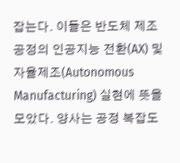잡는다. 이들은 반도체 제조 공정의 인공지능 전환(AX) 및 자율제조(Autonomous Manufacturing) 실현에 뜻을 모았다. 양사는 공정 복잡도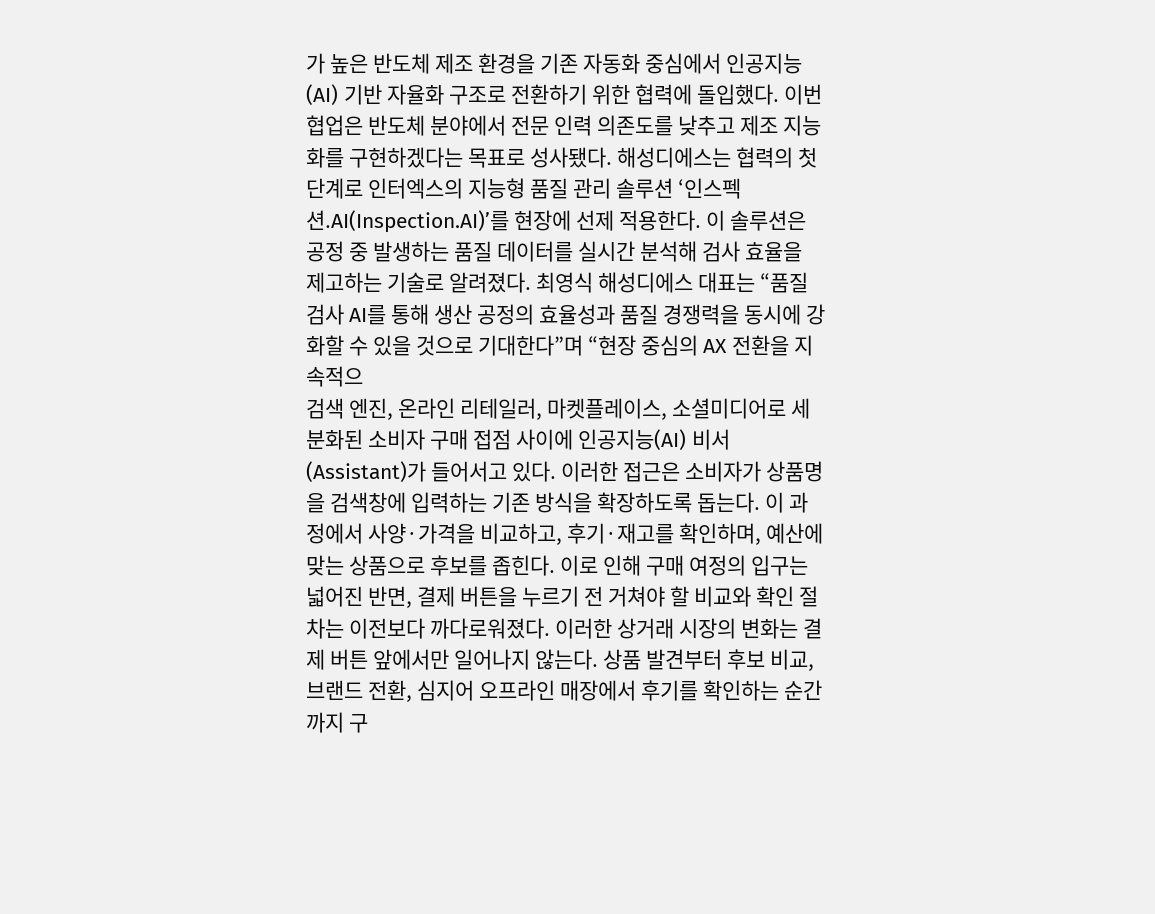가 높은 반도체 제조 환경을 기존 자동화 중심에서 인공지능(AI) 기반 자율화 구조로 전환하기 위한 협력에 돌입했다. 이번 협업은 반도체 분야에서 전문 인력 의존도를 낮추고 제조 지능화를 구현하겠다는 목표로 성사됐다. 해성디에스는 협력의 첫 단계로 인터엑스의 지능형 품질 관리 솔루션 ‘인스펙션.AI(Inspection.AI)’를 현장에 선제 적용한다. 이 솔루션은 공정 중 발생하는 품질 데이터를 실시간 분석해 검사 효율을 제고하는 기술로 알려졌다. 최영식 해성디에스 대표는 “품질 검사 AI를 통해 생산 공정의 효율성과 품질 경쟁력을 동시에 강화할 수 있을 것으로 기대한다”며 “현장 중심의 AX 전환을 지속적으
검색 엔진, 온라인 리테일러, 마켓플레이스, 소셜미디어로 세분화된 소비자 구매 접점 사이에 인공지능(AI) 비서(Assistant)가 들어서고 있다. 이러한 접근은 소비자가 상품명을 검색창에 입력하는 기존 방식을 확장하도록 돕는다. 이 과정에서 사양·가격을 비교하고, 후기·재고를 확인하며, 예산에 맞는 상품으로 후보를 좁힌다. 이로 인해 구매 여정의 입구는 넓어진 반면, 결제 버튼을 누르기 전 거쳐야 할 비교와 확인 절차는 이전보다 까다로워졌다. 이러한 상거래 시장의 변화는 결제 버튼 앞에서만 일어나지 않는다. 상품 발견부터 후보 비교, 브랜드 전환, 심지어 오프라인 매장에서 후기를 확인하는 순간까지 구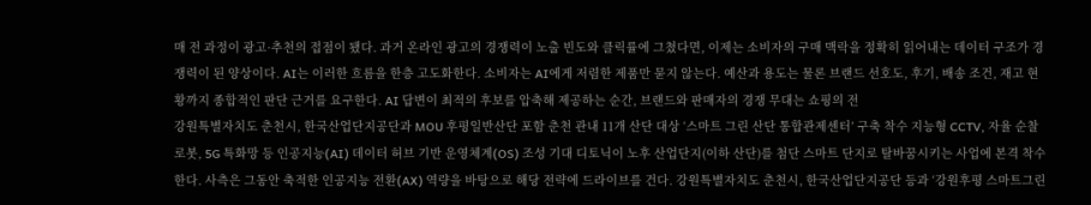매 전 과정이 광고·추천의 접점이 됐다. 과거 온라인 광고의 경쟁력이 노출 빈도와 클릭률에 그쳤다면, 이제는 소비자의 구매 맥락을 정확히 읽어내는 데이터 구조가 경쟁력이 된 양상이다. AI는 이러한 흐름을 한층 고도화한다. 소비자는 AI에게 저렴한 제품만 묻지 않는다. 예산과 용도는 물론 브랜드 선호도, 후기, 배송 조건, 재고 현황까지 종합적인 판단 근거를 요구한다. AI 답변이 최적의 후보를 압축해 제공하는 순간, 브랜드와 판매자의 경쟁 무대는 쇼핑의 전
강원특별자치도 춘천시, 한국산업단지공단과 MOU 후평일반산단 포함 춘천 관내 11개 산단 대상 ‘스마트 그린 산단 통합관제센터’ 구축 착수 지능형 CCTV, 자율 순찰 로봇, 5G 특화망 등 인공지능(AI) 데이터 허브 기반 운영체계(OS) 조성 기대 디토닉이 노후 산업단지(이하 산단)를 첨단 스마트 단지로 탈바꿈시키는 사업에 본격 착수한다. 사측은 그동안 축적한 인공지능 전환(AX) 역량을 바탕으로 해당 전략에 드라이브를 건다. 강원특별자치도 춘천시, 한국산업단지공단 등과 ‘강원후평 스마트그린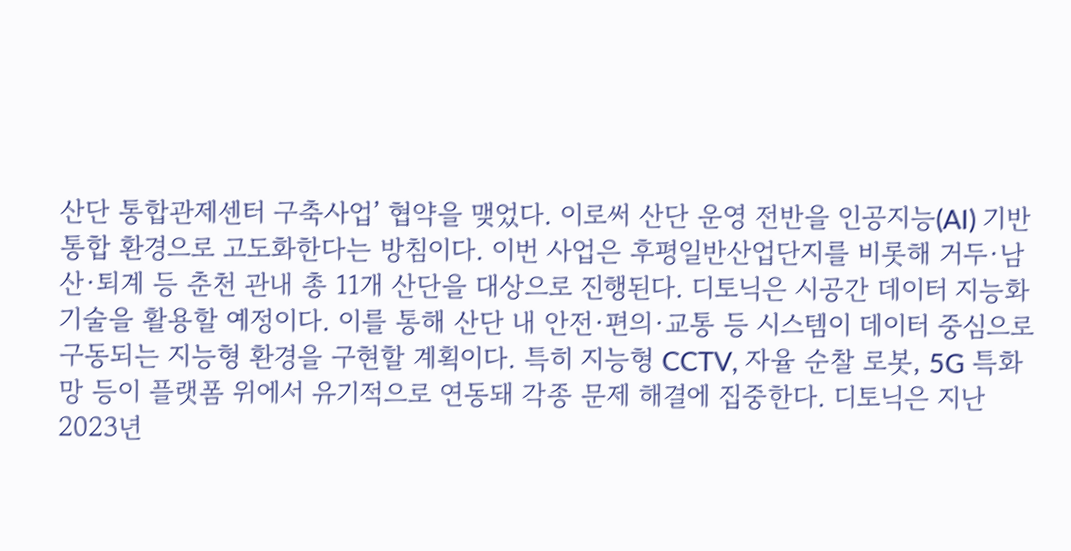산단 통합관제센터 구축사업’ 협약을 맺었다. 이로써 산단 운영 전반을 인공지능(AI) 기반 통합 환경으로 고도화한다는 방침이다. 이번 사업은 후평일반산업단지를 비롯해 거두·남산·퇴계 등 춘천 관내 총 11개 산단을 대상으로 진행된다. 디토닉은 시공간 데이터 지능화 기술을 활용할 예정이다. 이를 통해 산단 내 안전·편의·교통 등 시스템이 데이터 중심으로 구동되는 지능형 환경을 구현할 계획이다. 특히 지능형 CCTV, 자율 순찰 로봇, 5G 특화망 등이 플랫폼 위에서 유기적으로 연동돼 각종 문제 해결에 집중한다. 디토닉은 지난 2023년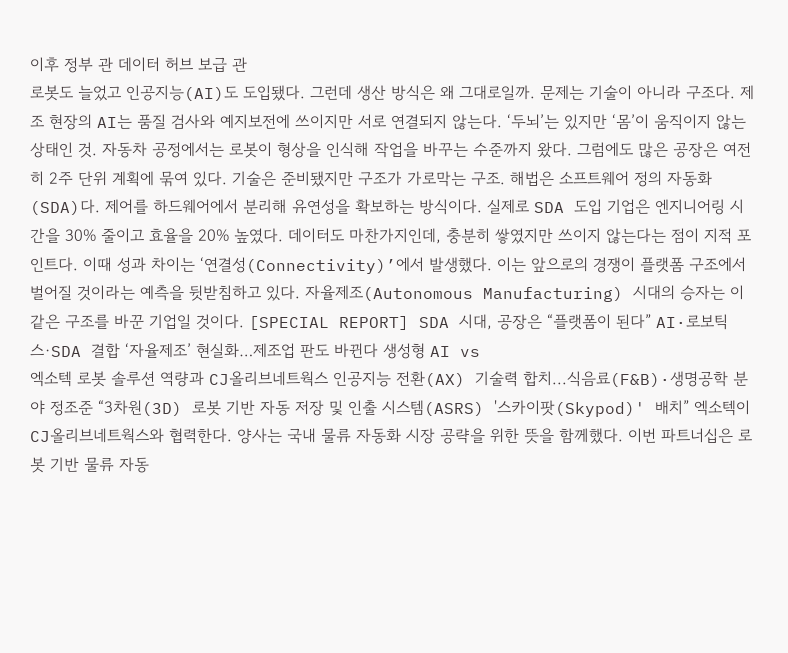이후 정부 관 데이터 허브 보급 관
로봇도 늘었고 인공지능(AI)도 도입됐다. 그런데 생산 방식은 왜 그대로일까. 문제는 기술이 아니라 구조다. 제조 현장의 AI는 품질 검사와 예지보전에 쓰이지만 서로 연결되지 않는다. ‘두뇌’는 있지만 ‘몸’이 움직이지 않는 상태인 것. 자동차 공정에서는 로봇이 형상을 인식해 작업을 바꾸는 수준까지 왔다. 그럼에도 많은 공장은 여전히 2주 단위 계획에 묶여 있다. 기술은 준비됐지만 구조가 가로막는 구조. 해법은 소프트웨어 정의 자동화(SDA)다. 제어를 하드웨어에서 분리해 유연성을 확보하는 방식이다. 실제로 SDA 도입 기업은 엔지니어링 시간을 30% 줄이고 효율을 20% 높였다. 데이터도 마찬가지인데, 충분히 쌓였지만 쓰이지 않는다는 점이 지적 포인트다. 이때 성과 차이는 ‘연결성(Connectivity)’에서 발생했다. 이는 앞으로의 경쟁이 플랫폼 구조에서 벌어질 것이라는 예측을 뒷받침하고 있다. 자율제조(Autonomous Manufacturing) 시대의 승자는 이 같은 구조를 바꾼 기업일 것이다. [SPECIAL REPORT] SDA 시대, 공장은 “플랫폼이 된다” AI·로보틱스·SDA 결합 ‘자율제조’ 현실화…제조업 판도 바뀐다 생성형 AI vs
엑소텍 로봇 솔루션 역량과 CJ올리브네트웍스 인공지능 전환(AX) 기술력 합치...식음료(F&B)·생명공학 분야 정조준 “3차원(3D) 로봇 기반 자동 저장 및 인출 시스템(ASRS) '스카이팟(Skypod)' 배치” 엑소텍이 CJ올리브네트웍스와 협력한다. 양사는 국내 물류 자동화 시장 공략을 위한 뜻을 함께했다. 이번 파트너십은 로봇 기반 물류 자동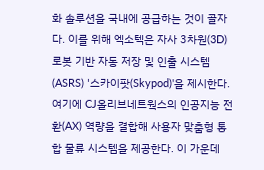화 솔루션을 국내에 공급하는 것이 골자다. 이를 위해 엑소텍은 자사 3차원(3D) 로봇 기반 자동 저장 및 인출 시스템(ASRS) '스카이팟(Skypod)'을 제시한다. 여기에 CJ올리브네트웍스의 인공지능 전환(AX) 역량을 결합해 사용자 맞춤형 통합 물류 시스템을 제공한다. 이 가운데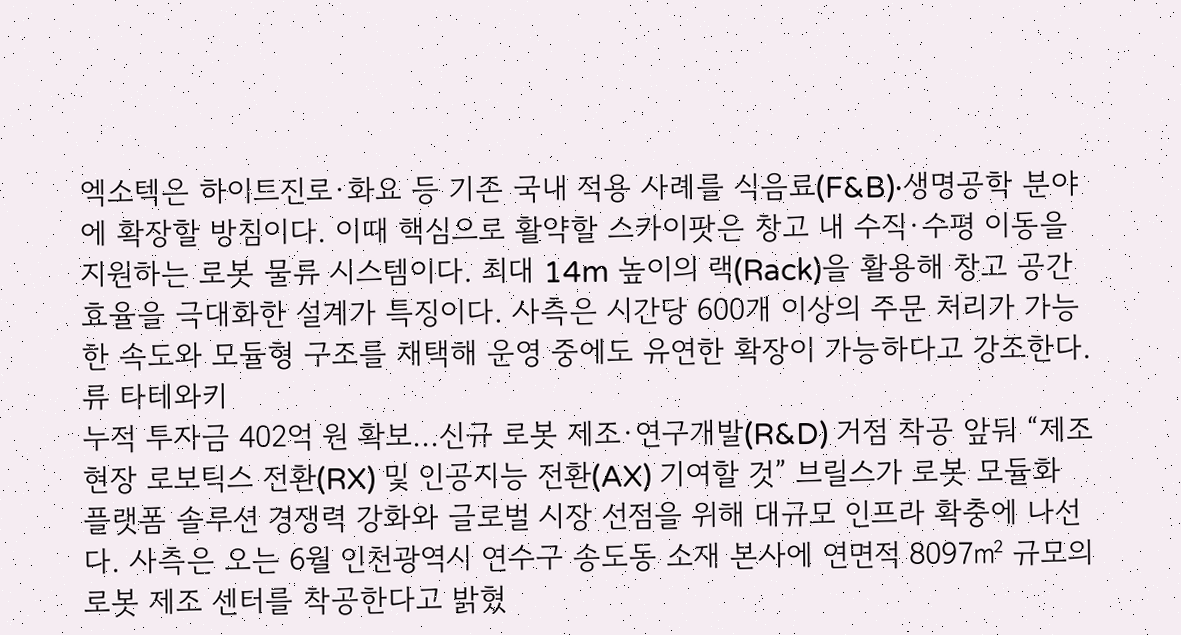엑소텍은 하이트진로·화요 등 기존 국내 적용 사례를 식음료(F&B)·생명공학 분야에 확장할 방침이다. 이때 핵심으로 활약할 스카이팟은 창고 내 수직·수평 이동을 지원하는 로봇 물류 시스템이다. 최대 14m 높이의 랙(Rack)을 활용해 창고 공간 효율을 극대화한 설계가 특징이다. 사측은 시간당 600개 이상의 주문 처리가 가능한 속도와 모듈형 구조를 채택해 운영 중에도 유연한 확장이 가능하다고 강조한다. 류 타테와키
누적 투자금 402억 원 확보...신규 로봇 제조·연구개발(R&D) 거점 착공 앞둬 “제조 현장 로보틱스 전환(RX) 및 인공지능 전환(AX) 기여할 것” 브릴스가 로봇 모듈화 플랫폼 솔루션 경쟁력 강화와 글로벌 시장 선점을 위해 대규모 인프라 확충에 나선다. 사측은 오는 6월 인천광역시 연수구 송도동 소재 본사에 연면적 8097㎡ 규모의 로봇 제조 센터를 착공한다고 밝혔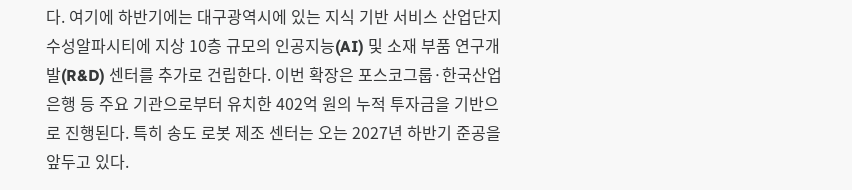다. 여기에 하반기에는 대구광역시에 있는 지식 기반 서비스 산업단지 수성알파시티에 지상 10층 규모의 인공지능(AI) 및 소재 부품 연구개발(R&D) 센터를 추가로 건립한다. 이번 확장은 포스코그룹·한국산업은행 등 주요 기관으로부터 유치한 402억 원의 누적 투자금을 기반으로 진행된다. 특히 송도 로봇 제조 센터는 오는 2027년 하반기 준공을 앞두고 있다.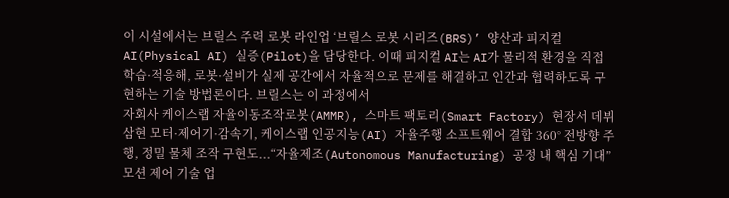이 시설에서는 브릴스 주력 로봇 라인업 ‘브릴스 로봇 시리즈(BRS)’ 양산과 피지컬 AI(Physical AI) 실증(Pilot)을 담당한다. 이때 피지컬 AI는 AI가 물리적 환경을 직접 학습·적응해, 로봇·설비가 실제 공간에서 자율적으로 문제를 해결하고 인간과 협력하도록 구현하는 기술 방법론이다. 브릴스는 이 과정에서
자회사 케이스랩 자율이동조작로봇(AMMR), 스마트 팩토리(Smart Factory) 현장서 데뷔 삼현 모터·제어기·감속기, 케이스랩 인공지능(AI) 자율주행 소프트웨어 결합 360° 전방향 주행, 정밀 물체 조작 구현도...“자율제조(Autonomous Manufacturing) 공정 내 핵심 기대” 모션 제어 기술 업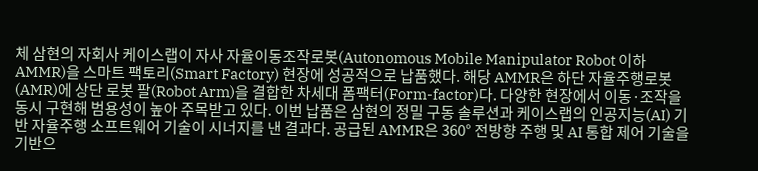체 삼현의 자회사 케이스랩이 자사 자율이동조작로봇(Autonomous Mobile Manipulator Robot 이하 AMMR)을 스마트 팩토리(Smart Factory) 현장에 성공적으로 납품했다. 해당 AMMR은 하단 자율주행로봇(AMR)에 상단 로봇 팔(Robot Arm)을 결합한 차세대 폼팩터(Form-factor)다. 다양한 현장에서 이동·조작을 동시 구현해 범용성이 높아 주목받고 있다. 이번 납품은 삼현의 정밀 구동 솔루션과 케이스랩의 인공지능(AI) 기반 자율주행 소프트웨어 기술이 시너지를 낸 결과다. 공급된 AMMR은 360° 전방향 주행 및 AI 통합 제어 기술을 기반으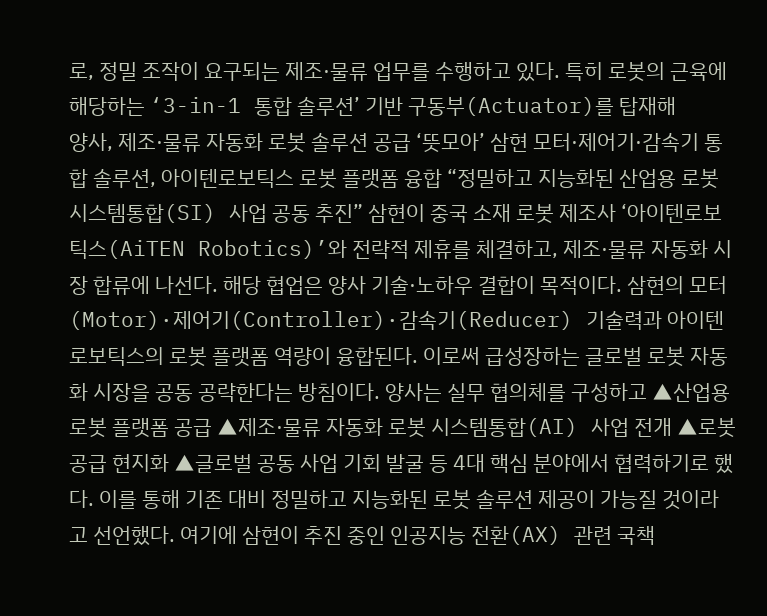로, 정밀 조작이 요구되는 제조·물류 업무를 수행하고 있다. 특히 로봇의 근육에 해당하는 ‘3-in-1 통합 솔루션’ 기반 구동부(Actuator)를 탑재해
양사, 제조·물류 자동화 로봇 솔루션 공급 ‘뜻모아’ 삼현 모터·제어기·감속기 통합 솔루션, 아이텐로보틱스 로봇 플랫폼 융합 “정밀하고 지능화된 산업용 로봇 시스템통합(SI) 사업 공동 추진” 삼현이 중국 소재 로봇 제조사 ‘아이텐로보틱스(AiTEN Robotics)’와 전략적 제휴를 체결하고, 제조·물류 자동화 시장 합류에 나선다. 해당 협업은 양사 기술·노하우 결합이 목적이다. 삼현의 모터(Motor)·제어기(Controller)·감속기(Reducer) 기술력과 아이텐로보틱스의 로봇 플랫폼 역량이 융합된다. 이로써 급성장하는 글로벌 로봇 자동화 시장을 공동 공략한다는 방침이다. 양사는 실무 협의체를 구성하고 ▲산업용 로봇 플랫폼 공급 ▲제조·물류 자동화 로봇 시스템통합(AI) 사업 전개 ▲로봇 공급 현지화 ▲글로벌 공동 사업 기회 발굴 등 4대 핵심 분야에서 협력하기로 했다. 이를 통해 기존 대비 정밀하고 지능화된 로봇 솔루션 제공이 가능질 것이라고 선언했다. 여기에 삼현이 추진 중인 인공지능 전환(AX) 관련 국책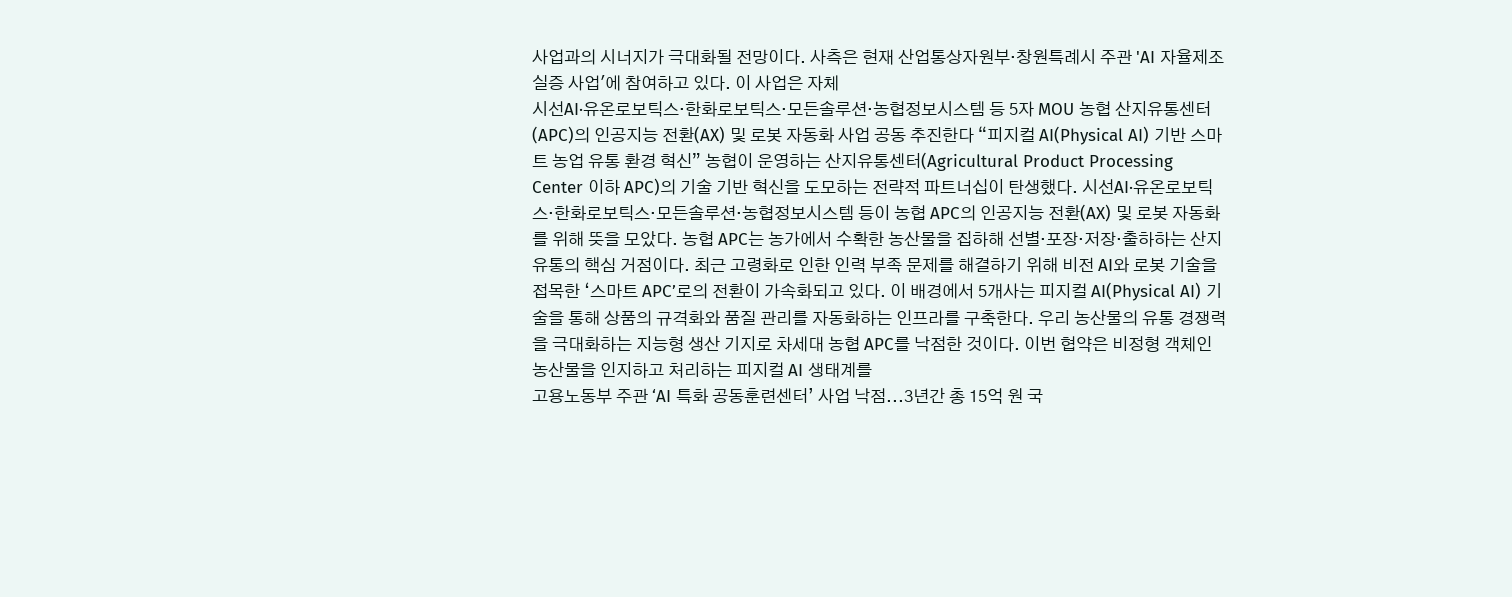사업과의 시너지가 극대화될 전망이다. 사측은 현재 산업통상자원부·창원특례시 주관 'AI 자율제조 실증 사업'에 참여하고 있다. 이 사업은 자체
시선AI·유온로보틱스·한화로보틱스·모든솔루션·농협정보시스템 등 5자 MOU 농협 산지유통센터(APC)의 인공지능 전환(AX) 및 로봇 자동화 사업 공동 추진한다 “피지컬 AI(Physical AI) 기반 스마트 농업 유통 환경 혁신” 농협이 운영하는 산지유통센터(Agricultural Product Processing Center 이하 APC)의 기술 기반 혁신을 도모하는 전략적 파트너십이 탄생했다. 시선AI·유온로보틱스·한화로보틱스·모든솔루션·농협정보시스템 등이 농협 APC의 인공지능 전환(AX) 및 로봇 자동화를 위해 뜻을 모았다. 농협 APC는 농가에서 수확한 농산물을 집하해 선별·포장·저장·출하하는 산지 유통의 핵심 거점이다. 최근 고령화로 인한 인력 부족 문제를 해결하기 위해 비전 AI와 로봇 기술을 접목한 ‘스마트 APC’로의 전환이 가속화되고 있다. 이 배경에서 5개사는 피지컬 AI(Physical AI) 기술을 통해 상품의 규격화와 품질 관리를 자동화하는 인프라를 구축한다. 우리 농산물의 유통 경쟁력을 극대화하는 지능형 생산 기지로 차세대 농협 APC를 낙점한 것이다. 이번 협약은 비정형 객체인 농산물을 인지하고 처리하는 피지컬 AI 생태계를
고용노동부 주관 ‘AI 특화 공동훈련센터’ 사업 낙점...3년간 총 15억 원 국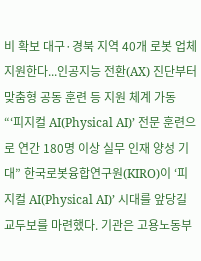비 확보 대구·경북 지역 40개 로봇 업체 지원한다...인공지능 전환(AX) 진단부터 맞춤형 공동 훈련 등 지원 체계 가동 “‘피지컬 AI(Physical AI)’ 전문 훈련으로 연간 180명 이상 실무 인재 양성 기대” 한국로봇융합연구원(KIRO)이 ‘피지컬 AI(Physical AI)’ 시대를 앞당길 교두보를 마련했다. 기관은 고용노동부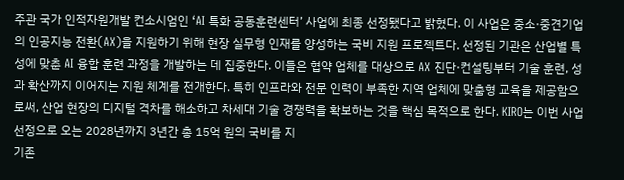주관 국가 인적자원개발 컨소시엄인 ‘AI 특화 공동훈련센터’ 사업에 최종 선정됐다고 밝혔다. 이 사업은 중소·중견기업의 인공지능 전환(AX)을 지원하기 위해 현장 실무형 인재를 양성하는 국비 지원 프로젝트다. 선정된 기관은 산업별 특성에 맞춘 AI 융합 훈련 과정을 개발하는 데 집중한다. 이들은 협약 업체를 대상으로 AX 진단·컨설팅부터 기술 훈련, 성과 확산까지 이어지는 지원 체계를 전개한다. 특히 인프라와 전문 인력이 부족한 지역 업체에 맞춤형 교육을 제공함으로써, 산업 현장의 디지털 격차를 해소하고 차세대 기술 경쟁력을 확보하는 것을 핵심 목적으로 한다. KIRO는 이번 사업 선정으로 오는 2028년까지 3년간 총 15억 원의 국비를 지
기존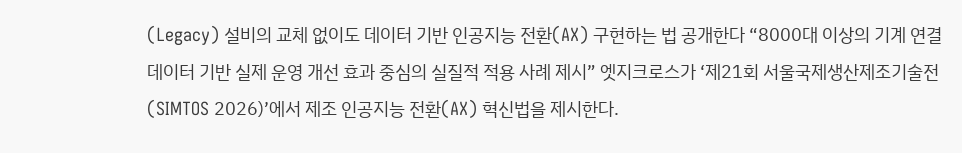(Legacy) 설비의 교체 없이도 데이터 기반 인공지능 전환(AX) 구현하는 법 공개한다 “8000대 이상의 기계 연결 데이터 기반 실제 운영 개선 효과 중심의 실질적 적용 사례 제시” 엣지크로스가 ‘제21회 서울국제생산제조기술전(SIMTOS 2026)’에서 제조 인공지능 전환(AX) 혁신법을 제시한다.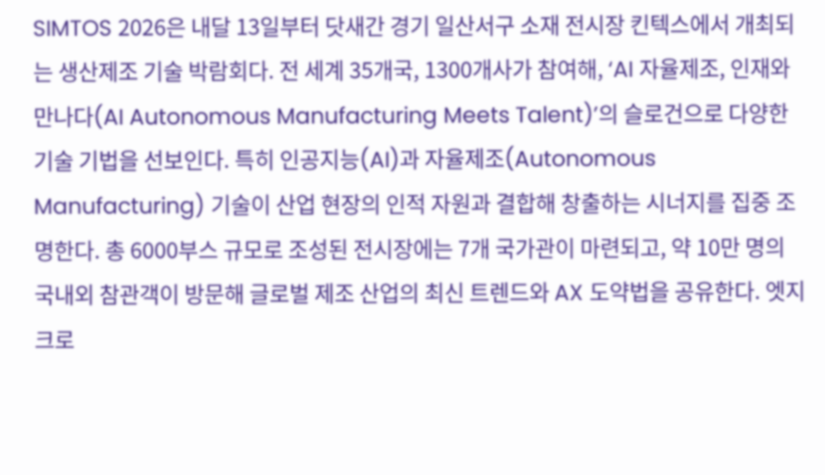SIMTOS 2026은 내달 13일부터 닷새간 경기 일산서구 소재 전시장 킨텍스에서 개최되는 생산제조 기술 박람회다. 전 세계 35개국, 1300개사가 참여해, ‘AI 자율제조, 인재와 만나다(AI Autonomous Manufacturing Meets Talent)’의 슬로건으로 다양한 기술 기법을 선보인다. 특히 인공지능(AI)과 자율제조(Autonomous Manufacturing) 기술이 산업 현장의 인적 자원과 결합해 창출하는 시너지를 집중 조명한다. 총 6000부스 규모로 조성된 전시장에는 7개 국가관이 마련되고, 약 10만 명의 국내외 참관객이 방문해 글로벌 제조 산업의 최신 트렌드와 AX 도약법을 공유한다. 엣지크로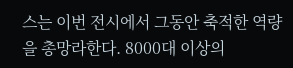스는 이번 전시에서 그동안 축적한 역량을 총망라한다. 8000대 이상의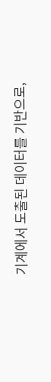기계에서 도출된 데이터를 기반으로,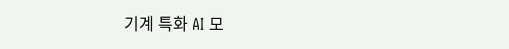기계 특화 AI 모